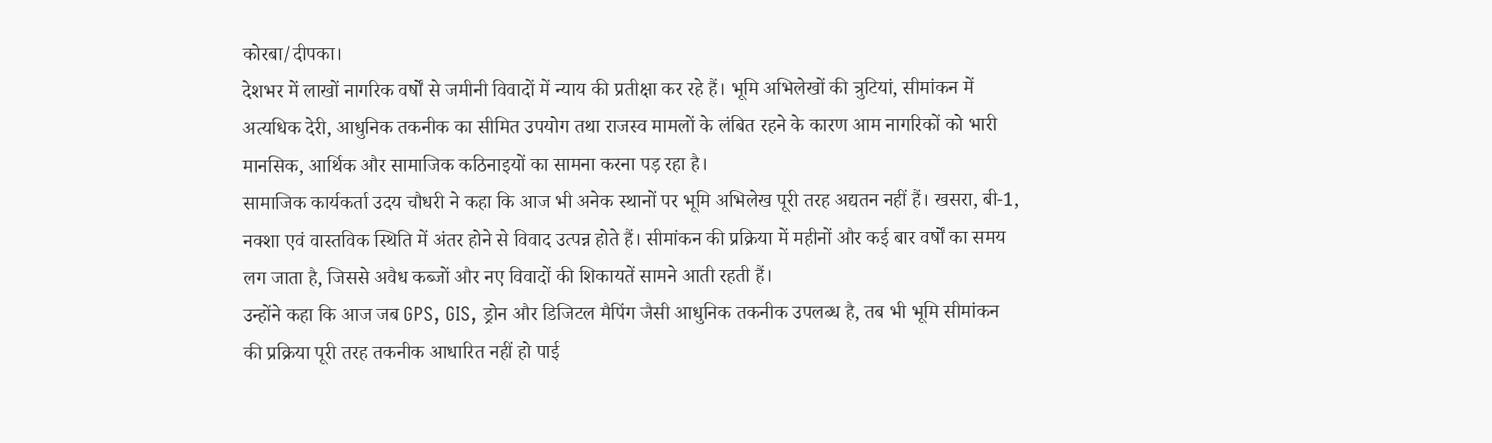कोरबा/दीपका।
देशभर में लाखों नागरिक वर्षों से जमीनी विवादों में न्याय की प्रतीक्षा कर रहे हैं। भूमि अभिलेखों की त्रुटियां, सीमांकन में अत्यधिक देरी, आधुनिक तकनीक का सीमित उपयोग तथा राजस्व मामलों के लंबित रहने के कारण आम नागरिकों को भारी मानसिक, आर्थिक और सामाजिक कठिनाइयों का सामना करना पड़ रहा है।
सामाजिक कार्यकर्ता उदय चौधरी ने कहा कि आज भी अनेक स्थानों पर भूमि अभिलेख पूरी तरह अद्यतन नहीं हैं। खसरा, बी-1, नक्शा एवं वास्तविक स्थिति में अंतर होने से विवाद उत्पन्न होते हैं। सीमांकन की प्रक्रिया में महीनों और कई बार वर्षों का समय लग जाता है, जिससे अवैध कब्जों और नए विवादों की शिकायतें सामने आती रहती हैं।
उन्होंने कहा कि आज जब GPS, GIS, ड्रोन और डिजिटल मैपिंग जैसी आधुनिक तकनीक उपलब्ध है, तब भी भूमि सीमांकन की प्रक्रिया पूरी तरह तकनीक आधारित नहीं हो पाई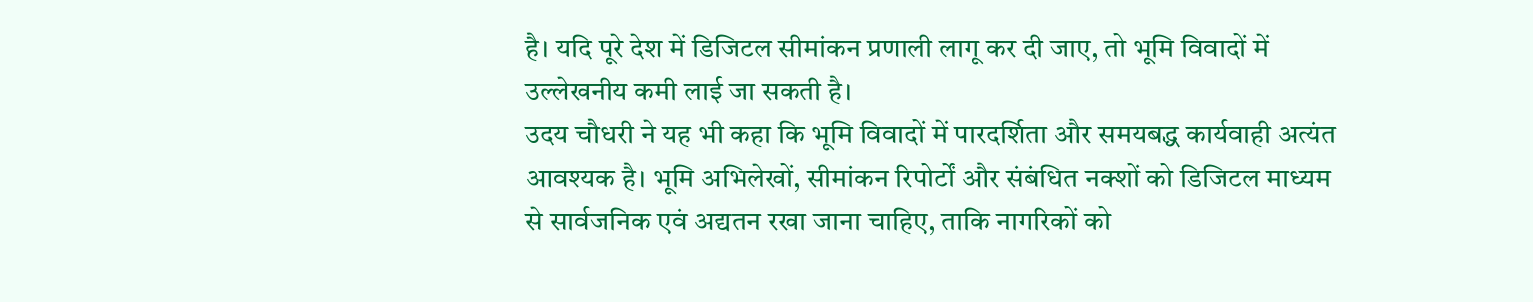है। यदि पूरे देश में डिजिटल सीमांकन प्रणाली लागू कर दी जाए, तो भूमि विवादों में उल्लेखनीय कमी लाई जा सकती है।
उदय चौधरी ने यह भी कहा कि भूमि विवादों में पारदर्शिता और समयबद्ध कार्यवाही अत्यंत आवश्यक है। भूमि अभिलेखों, सीमांकन रिपोर्टों और संबंधित नक्शों को डिजिटल माध्यम से सार्वजनिक एवं अद्यतन रखा जाना चाहिए, ताकि नागरिकों को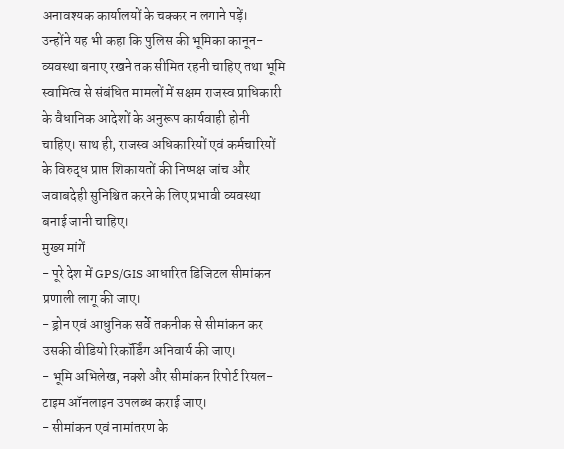अनावश्यक कार्यालयों के चक्कर न लगाने पड़ें।
उन्होंने यह भी कहा कि पुलिस की भूमिका कानून-व्यवस्था बनाए रखने तक सीमित रहनी चाहिए तथा भूमि स्वामित्व से संबंधित मामलों में सक्षम राजस्व प्राधिकारी के वैधानिक आदेशों के अनुरूप कार्यवाही होनी चाहिए। साथ ही, राजस्व अधिकारियों एवं कर्मचारियों के विरुद्ध प्राप्त शिकायतों की निष्पक्ष जांच और जवाबदेही सुनिश्चित करने के लिए प्रभावी व्यवस्था बनाई जानी चाहिए।
मुख्य मांगें
- पूरे देश में GPS/GIS आधारित डिजिटल सीमांकन प्रणाली लागू की जाए।
- ड्रोन एवं आधुनिक सर्वे तकनीक से सीमांकन कर उसकी वीडियो रिकॉर्डिंग अनिवार्य की जाए।
- भूमि अभिलेख, नक्शे और सीमांकन रिपोर्ट रियल-टाइम ऑनलाइन उपलब्ध कराई जाए।
- सीमांकन एवं नामांतरण के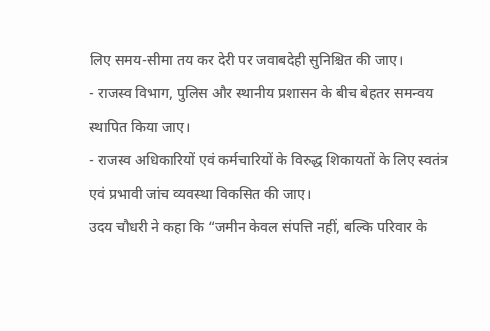लिए समय-सीमा तय कर देरी पर जवाबदेही सुनिश्चित की जाए।
- राजस्व विभाग, पुलिस और स्थानीय प्रशासन के बीच बेहतर समन्वय स्थापित किया जाए।
- राजस्व अधिकारियों एवं कर्मचारियों के विरुद्ध शिकायतों के लिए स्वतंत्र एवं प्रभावी जांच व्यवस्था विकसित की जाए।
उदय चौधरी ने कहा कि “जमीन केवल संपत्ति नहीं, बल्कि परिवार के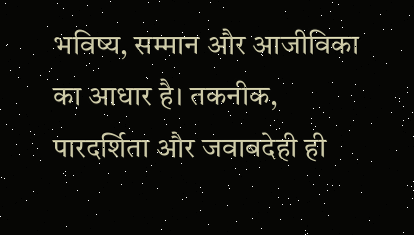भविष्य, सम्मान और आजीविका का आधार है। तकनीक, पारदर्शिता और जवाबदेही ही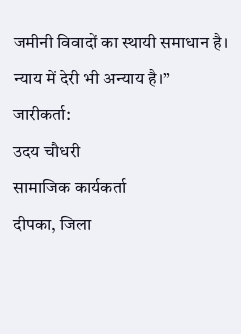जमीनी विवादों का स्थायी समाधान है। न्याय में देरी भी अन्याय है।”
जारीकर्ता:
उदय चौधरी
सामाजिक कार्यकर्ता
दीपका, जिला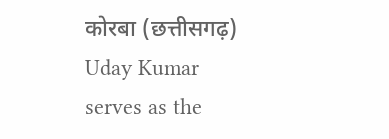कोरबा (छत्तीसगढ़)
Uday Kumar serves as the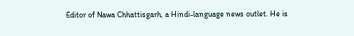Editor of Nawa Chhattisgarh, a Hindi-language news outlet. He is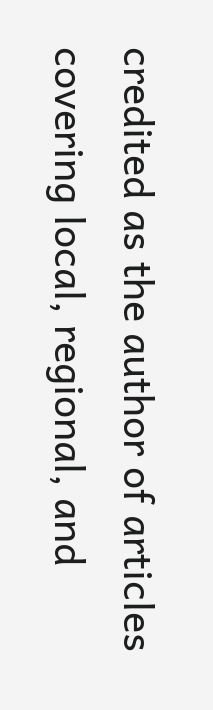credited as the author of articles covering local, regional, and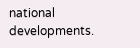national developments.